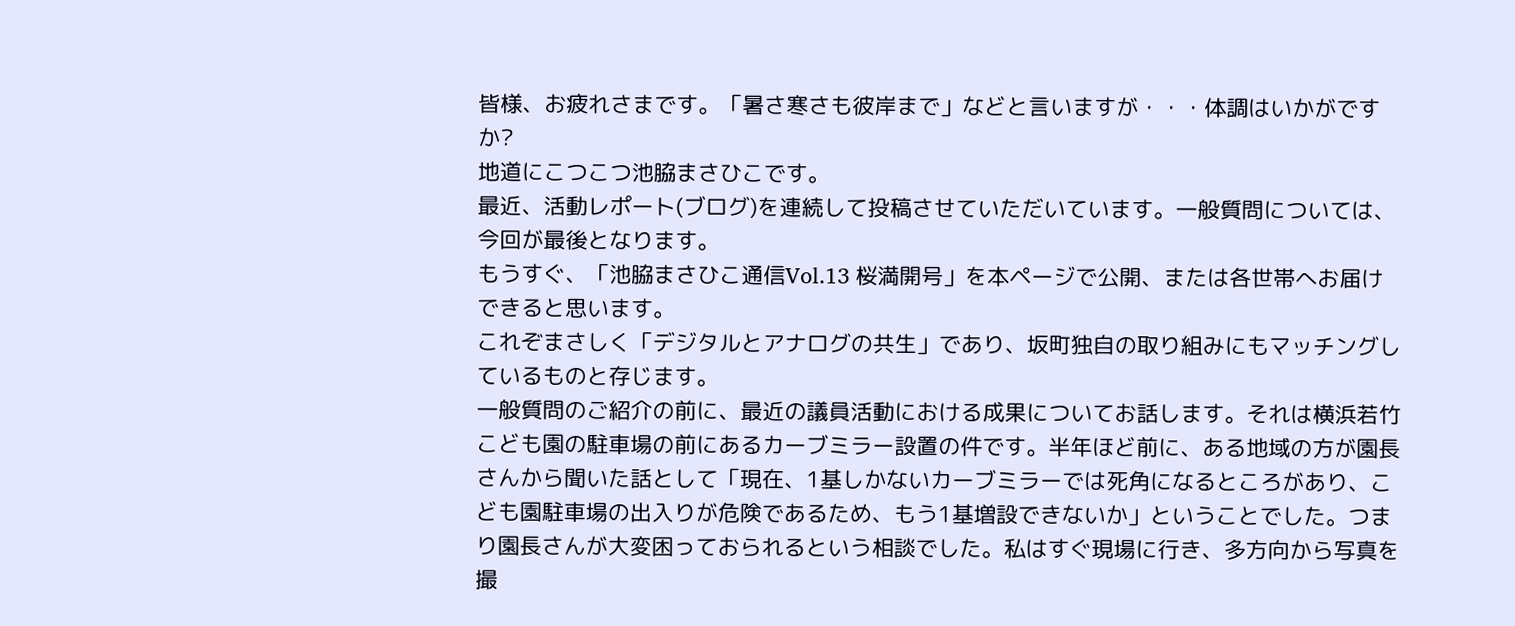皆様、お疲れさまです。「暑さ寒さも彼岸まで」などと言いますが・・・体調はいかがですか?
地道にこつこつ池脇まさひこです。
最近、活動レポート(ブログ)を連続して投稿させていただいています。一般質問については、今回が最後となります。
もうすぐ、「池脇まさひこ通信Vol.13 桜満開号」を本ページで公開、または各世帯へお届けできると思います。
これぞまさしく「デジタルとアナログの共生」であり、坂町独自の取り組みにもマッチングしているものと存じます。
一般質問のご紹介の前に、最近の議員活動における成果についてお話します。それは横浜若竹こども園の駐車場の前にあるカーブミラー設置の件です。半年ほど前に、ある地域の方が園長さんから聞いた話として「現在、1基しかないカーブミラーでは死角になるところがあり、こども園駐車場の出入りが危険であるため、もう1基増設できないか」ということでした。つまり園長さんが大変困っておられるという相談でした。私はすぐ現場に行き、多方向から写真を撮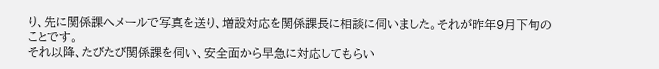り、先に関係課へメールで写真を送り、増設対応を関係課長に相談に伺いました。それが昨年9月下旬のことです。
それ以降、たびたび関係課を伺い、安全面から早急に対応してもらい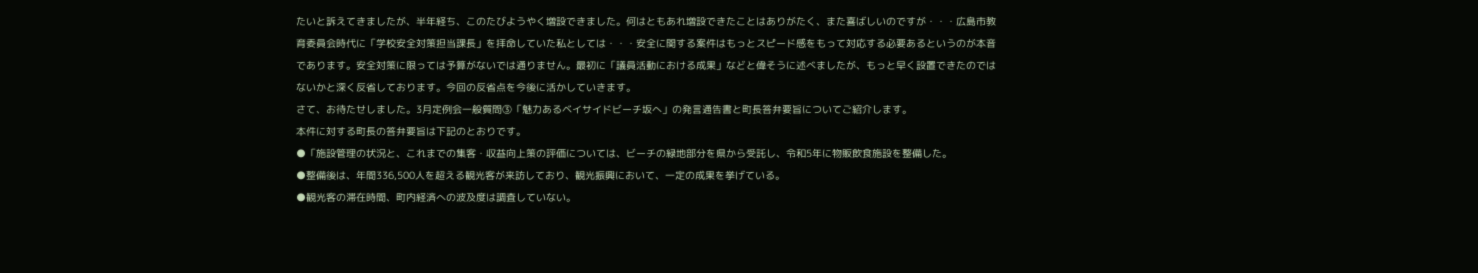たいと訴えてきましたが、半年経ち、このたびようやく増設できました。何はともあれ増設できたことはありがたく、また喜ばしいのですが・・・広島市教育委員会時代に「学校安全対策担当課長」を拝命していた私としては・・・安全に関する案件はもっとスピード感をもって対応する必要あるというのが本音であります。安全対策に限っては予算がないでは通りません。最初に「議員活動における成果」などと偉そうに述べましたが、もっと早く設置できたのではないかと深く反省しております。今回の反省点を今後に活かしていきます。
さて、お待たせしました。3月定例会一般質問③「魅力あるベイサイドビーチ坂へ」の発言通告書と町長答弁要旨についてご紹介します。
本件に対する町長の答弁要旨は下記のとおりです。
●「施設管理の状況と、これまでの集客・収益向上策の評価については、ビーチの緑地部分を県から受託し、令和5年に物販飲食施設を整備した。
●整備後は、年間336,500人を超える観光客が来訪しており、観光振興において、一定の成果を挙げている。
●観光客の滞在時間、町内経済への波及度は調査していない。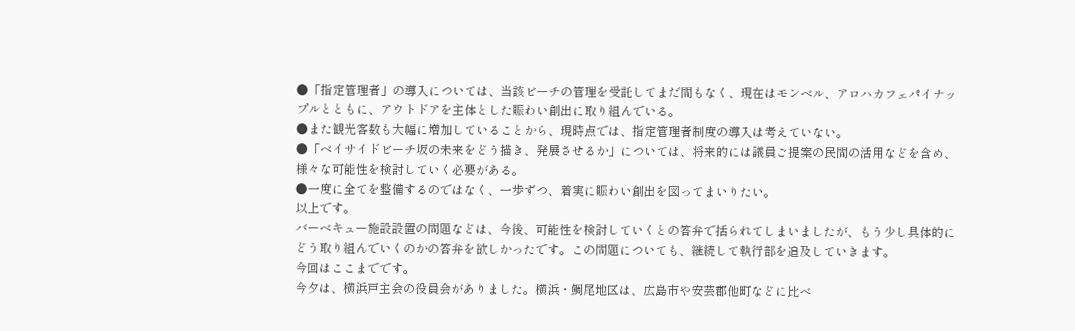●「指定管理者」の導入については、当該ビーチの管理を受託してまだ間もなく、現在はモンベル、アロハカフェパイナップルとともに、アウトドアを主体とした賑わい創出に取り組んでいる。
●また観光客数も大幅に増加していることから、現時点では、指定管理者制度の導入は考えていない。
●「ベイサイドビーチ坂の未来をどう描き、発展させるか」については、将来的には議員ご提案の民間の活用などを含め、様々な可能性を検討していく必要がある。
●一度に全てを整備するのではなく、一歩ずつ、着実に賑わい創出を図ってまいりたい。
以上です。
バーベキュー施設設置の問題などは、今後、可能性を検討していくとの答弁で括られてしまいましたが、もう少し具体的にどう取り組んでいくのかの答弁を欲しかったです。この問題についても、継続して執行部を追及していきます。
今回はここまでです。
今夕は、横浜戸主会の役員会がありました。横浜・鯛尾地区は、広島市や安芸郡他町などに比べ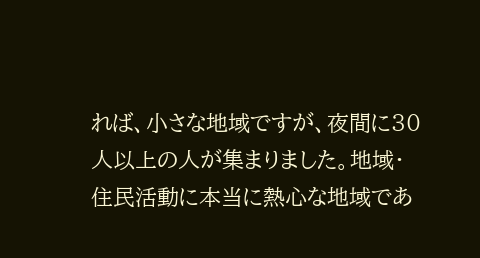れば、小さな地域ですが、夜間に30人以上の人が集まりました。地域・住民活動に本当に熱心な地域であ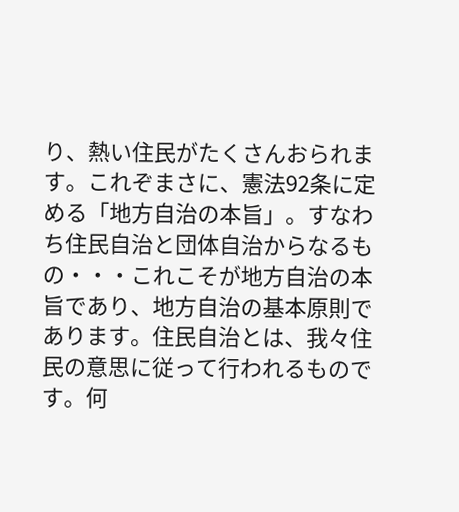り、熱い住民がたくさんおられます。これぞまさに、憲法92条に定める「地方自治の本旨」。すなわち住民自治と団体自治からなるもの・・・これこそが地方自治の本旨であり、地方自治の基本原則であります。住民自治とは、我々住民の意思に従って行われるものです。何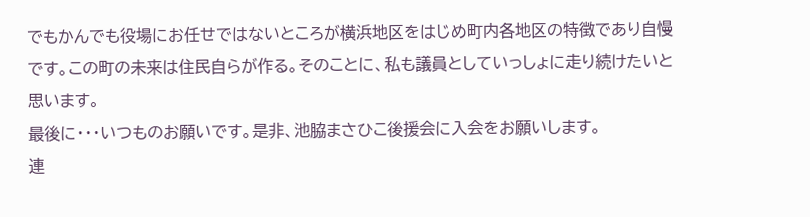でもかんでも役場にお任せではないところが横浜地区をはじめ町内各地区の特徴であり自慢です。この町の未来は住民自らが作る。そのことに、私も議員としていっしょに走り続けたいと思います。
最後に・・・いつものお願いです。是非、池脇まさひこ後援会に入会をお願いします。
連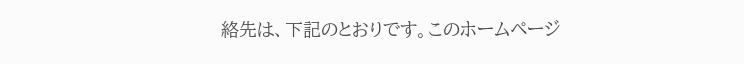絡先は、下記のとおりです。このホームページ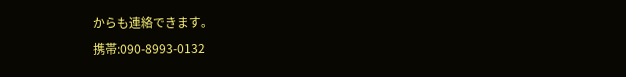からも連絡できます。
携帯:090-8993-0132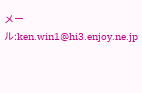メール:ken.win1@hi3.enjoy.ne.jp